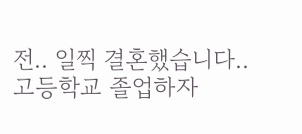전.. 일찍 결혼했습니다..
고등학교 졸업하자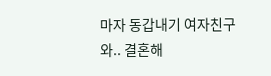마자 동갑내기 여자친구와.. 결혼해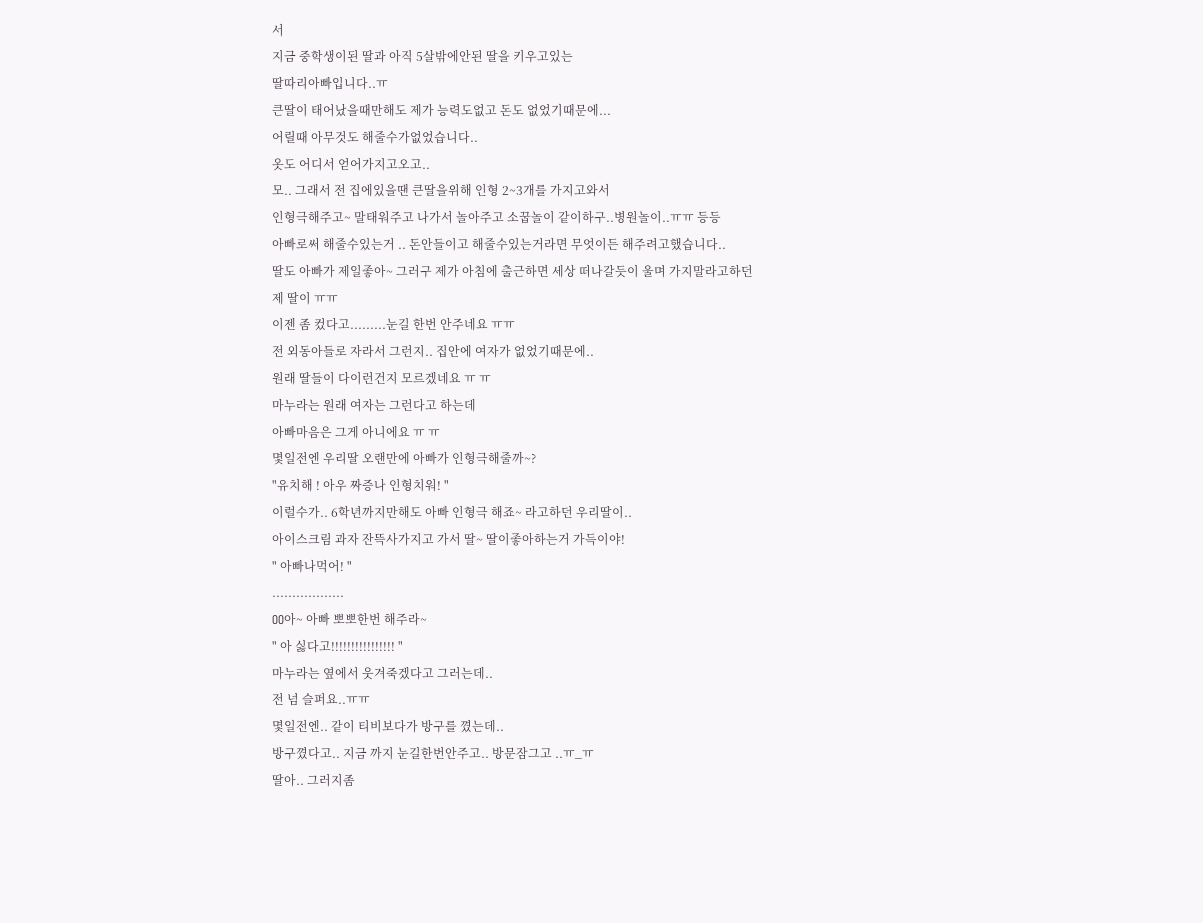서
지금 중학생이된 딸과 아직 5살밖에안된 딸을 키우고있는
딸따리아빠입니다..ㅠ
큰딸이 태어났을때만해도 제가 능력도없고 돈도 없었기때문에...
어릴때 아무것도 해줄수가없었습니다..
옷도 어디서 얻어가지고오고..
모.. 그래서 전 집에있을땐 큰딸을위해 인형 2~3개를 가지고와서
인형극해주고~ 말태워주고 나가서 놀아주고 소꿉놀이 같이하구..병원놀이..ㅠㅠ 등등
아빠로써 해줄수있는거 .. 돈안들이고 해줄수있는거라면 무엇이든 해주려고했습니다..
딸도 아빠가 제일좋아~ 그러구 제가 아침에 출근하면 세상 떠나갈듯이 울며 가지말라고하던
제 딸이 ㅠㅠ
이젠 좀 컸다고.........눈길 한번 안주네요 ㅠㅠ
전 외동아들로 자라서 그런지.. 집안에 여자가 없었기때문에..
원래 딸들이 다이런건지 모르겠네요 ㅠ ㅠ
마누라는 원래 여자는 그런다고 하는데
아빠마음은 그게 아니에요 ㅠ ㅠ
몇일전엔 우리딸 오랜만에 아빠가 인형극해줄까~?
"유치해 ! 아우 짜증나 인형치워! "
이럴수가.. 6학년까지만해도 아빠 인형극 해죠~ 라고하던 우리딸이..
아이스크림 과자 잔뜩사가지고 가서 딸~ 딸이좋아하는거 가득이야!
" 아빠나먹어! "
..................
OO아~ 아빠 뽀뽀한번 해주라~
" 아 싫다고!!!!!!!!!!!!!!!! "
마누라는 옆에서 웃겨죽겠다고 그러는데..
전 넘 슬퍼요..ㅠㅠ
몇일전엔.. 같이 티비보다가 방구를 꼈는데..
방구꼈다고.. 지금 까지 눈길한번안주고.. 방문잠그고 ..ㅠ_ㅠ
딸아.. 그러지좀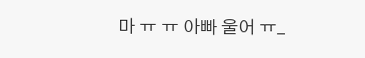마 ㅠ ㅠ 아빠 울어 ㅠ_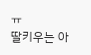ㅠ
딸키우는 아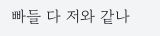빠들 다 저와 같나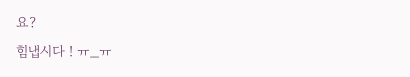요?
힘냅시다 ! ㅠ_ㅠ